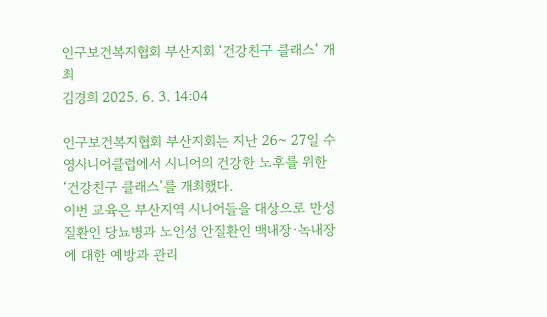인구보건복지협회 부산지회 ‘건강친구 클래스’ 개최
김경희 2025. 6. 3. 14:04

인구보건복지협회 부산지회는 지난 26~ 27일 수영시니어클럽에서 시니어의 건강한 노후를 위한 ‘건강친구 클래스’를 개최했다.
이번 교육은 부산지역 시니어들을 대상으로 만성질환인 당뇨병과 노인성 안질환인 백내장·녹내장에 대한 예방과 관리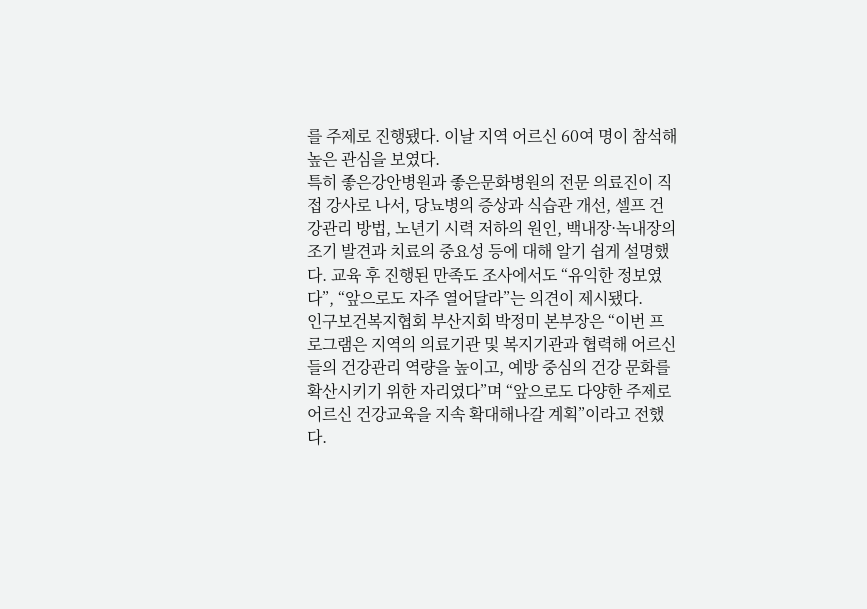를 주제로 진행됐다. 이날 지역 어르신 60여 명이 참석해 높은 관심을 보였다.
특히 좋은강안병원과 좋은문화병원의 전문 의료진이 직접 강사로 나서, 당뇨병의 증상과 식습관 개선, 셀프 건강관리 방법, 노년기 시력 저하의 원인, 백내장·녹내장의 조기 발견과 치료의 중요성 등에 대해 알기 쉽게 설명했다. 교육 후 진행된 만족도 조사에서도 “유익한 정보였다”, “앞으로도 자주 열어달라”는 의견이 제시됐다.
인구보건복지협회 부산지회 박정미 본부장은 “이번 프로그램은 지역의 의료기관 및 복지기관과 협력해 어르신들의 건강관리 역량을 높이고, 예방 중심의 건강 문화를 확산시키기 위한 자리였다”며 “앞으로도 다양한 주제로 어르신 건강교육을 지속 확대해나갈 계획”이라고 전했다.